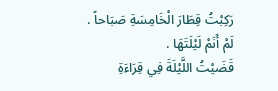رَكِبْتُ قِطَارَ الْخَامِسَةِ صَبَاحاً .
لَمْ أَنَمْ لَيْلَتَهَا .
قَضَيْتُ اللَّيْلَةَ فِي قِرَاءَةِ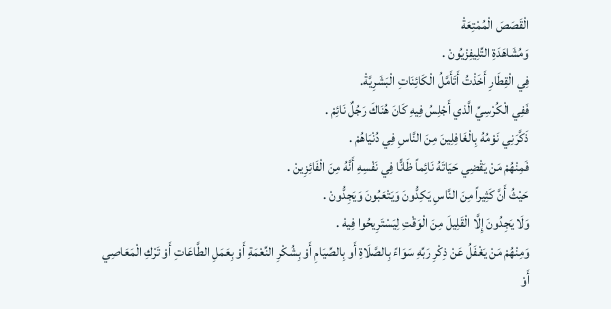الْقَصَصَ الْمُمْتِعَةْ
وَمُشَاهَدَةِ التِّلِيفِزْيُونْ .
فِي الْقِطَارِ أَخَذْتُ أَتَأَمَّلُ الْكَائِنَاتِ الْبَشَرِيَّةْ.
فَفِي الْكُرْسِيِّ الَّذي أَجْلِسُ فِيهِ كَانَ هُنَاكَ رَجُلٌ نَائِمْ .
ذَكَّرَنِي نَوْمُهُ بِالْغَافِلِينَ مِنَ النَّاسِ فِي دُنْيَاهُمْ .
فَمِنْهُمْ مَنْ يَقْضِي حَيَاتَهُ نَائِماً ظَانًّا فِي نَفْسِهِ أَنَّهُ مِنَ الْفَائِزِينْ .
حَيْثُ أَنَّ كَثِيراً مِنَ النَّاسِ يَكِدُّونَ وَيَتْعَبُونَ وَيَجِدُّونْ .
وَلَا يَجِدُونَ إِلَّا الْقَلِيلَ مِنَ الْوَقْتِ لِيَسْتَرِيحُوا فِيهْ .
وَمِنْهُمْ مَنْ يَغْفَلُ عَنْ ذِكْرِ رَبِّهِ سَوَاءً بِالصَّلَاةِ أَو بِالصِّيَامِ أَوْ بِشُكْرِ النِّعْمَةِ أَوْ بِعَمَلِ الطَّاعَاتِ أَوْ تَرْكِ الْمَعَاصِي أَوْ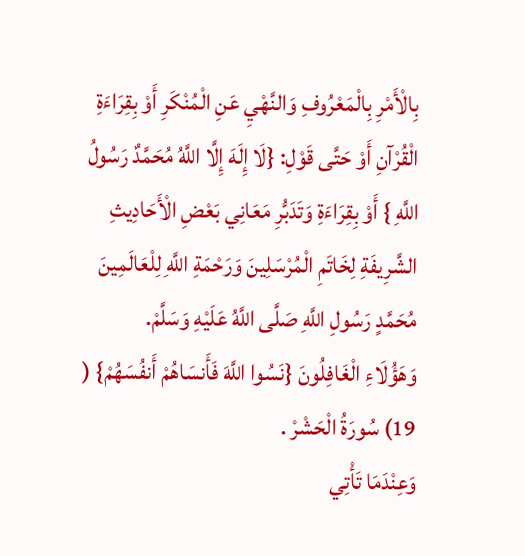بِالْأَمْرِ بِالْمَعْرُوفِ وَالنَّهْيِ عَنِ الْمُنْكَرِ أَوْ بِقِرَاءَةِ الْقُرْآنِ أَوْ حَتَّى قَوْلِ: {لَا إِلَهَ إِلَّا اللَّهُ مُحَمَّدٌ رَسُولُ اللَّهِ } أَوْ بِقِرَاءَةِ وَتَدَبُّرِ مَعَانِي بَعْضِ الْأَحَادِيثِ الشَّرِيفَةِ لِخَاتَمِ الْمُرْسَلِينَ وَرَحْمَةِ اللَّهِ لِلْعَالَمِينَ مُحَمَّدٍ رَسُولِ اللَّهِ صَلَّى اللَّهُ عَلَيْهِ وَسَلَّمْ.
وَهَؤُلَاءِ الْغَافِلُونَ {نَسُوا اللَّهَ فَأَنسَاهُمْ أَنفُسَهُمْ} ( 19) سُورَةُ الْحَشْرْ .
وَعِنْدَمَا تَأْتِي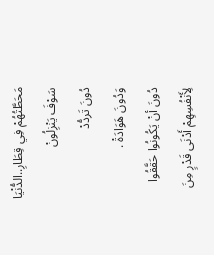مَحَطَّتُهُمْ فِي قِطَارِ..الدُّنْيَا سَوْفَ يَنْزِلُونْ
دُونَ تَردُّدْ
وَدُونَ هَوَادَةْ .
دُونَ أنْ يَكُونُوا حَقَّقُوا لِأَنْفُسِهِمْ أَدْنَى قَدْرٍ مِنَ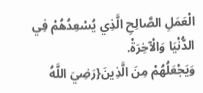الْعَمَلِ الصَّالِحِ الَّذِي يُسْعِدُهُمْ فِي الدُّنْيَا وَالْآخِرَةْ.
وَيَجْعَلُهُمْ مِنَ الَّذِينَ{رَضِيَ اللَّهُ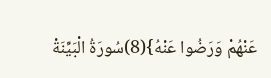عَنْهُمْ وَرَضُوا عَنْهُ}(8)سُورَةُ الْبَيِّنَةْ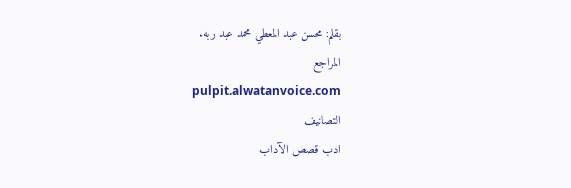بقلم: محسن عبد المعطي محمد عبد ربه.
المراجع
pulpit.alwatanvoice.com
التصانيف
ادب قصص الآداب